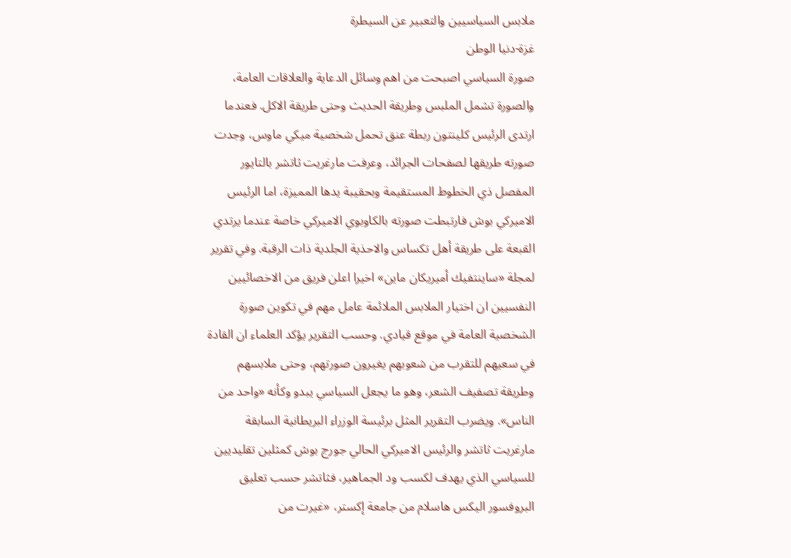ملابس السياسيين والتعبير عن السيطرة
غزة-دنيا الوطن
صورة السياسي اصبحت من اهم وسائل الدعاية والعلاقات العامة، والصورة تشمل الملبس وطريقة الحديث وحتى طريقة الاكل. فعندما ارتدى الرئيس كلينتون ربطة عنق تحمل شخصية ميكي ماوس، وجدت صورته طريقها لصفحات الجرائد، وعرفت مارغريت ثاتشر بالتايور المفصل ذي الخطوط المستقيمة وبحقيبة يدها المميزة، اما الرئيس الاميركي بوش فارتبطت صورته بالكاوبوي الاميركي خاصة عندما يرتدي القبعة على طريقة أهل تكساس والاحذية الجلدية ذات الرقبة. وفي تقرير لمجلة «ساينتفيك أميريكان ماين» اخيرا اعلن فريق من الاخصائيين النفسيين ان اختيار الملابس الملائمة عامل مهم في تكوين صورة الشخصية العامة في موقع قيادي. وحسب التقرير يؤكد العلماء ان القادة في سعيهم للتقرب من شعوبهم يغيرون صورتهم، وحتى ملابسهم وطريقة تصفيف الشعر، وهو ما يجعل السياسي يبدو وكأنه «واحد من الناس». ويضرب التقرير المثل برئيسة الوزراء البريطانية السابقة مارغريت ثاتشر والرئيس الاميركي الحالي جورج بوش كمثلين تقليديين للسياسي الذي يهدف لكسب ود الجماهير، فثاتشر حسب تعليق البروفسور اليكس هاسلام من جامعة إكستر، «غيرت من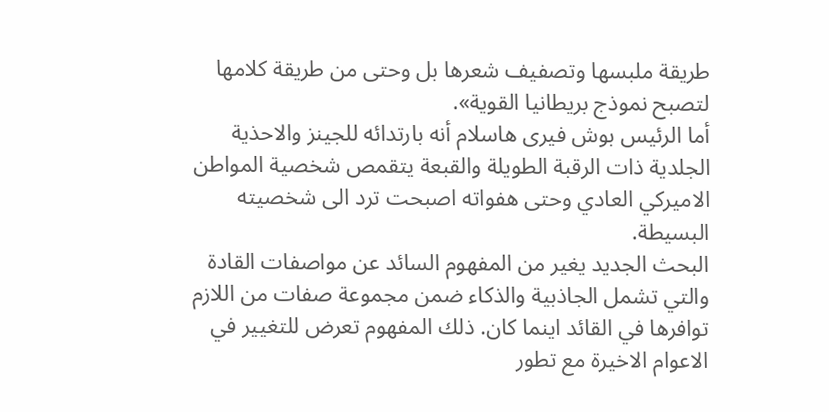طريقة ملبسها وتصفيف شعرها بل وحتى من طريقة كلامها لتصبح نموذج بريطانيا القوية».
أما الرئيس بوش فيرى هاسلام أنه بارتدائه للجينز والاحذية الجلدية ذات الرقبة الطويلة والقبعة يتقمص شخصية المواطن الاميركي العادي وحتى هفواته اصبحت ترد الى شخصيته البسيطة.
البحث الجديد يغير من المفهوم السائد عن مواصفات القادة والتي تشمل الجاذبية والذكاء ضمن مجموعة صفات من اللازم توافرها في القائد اينما كان. ذلك المفهوم تعرض للتغيير في الاعوام الاخيرة مع تطور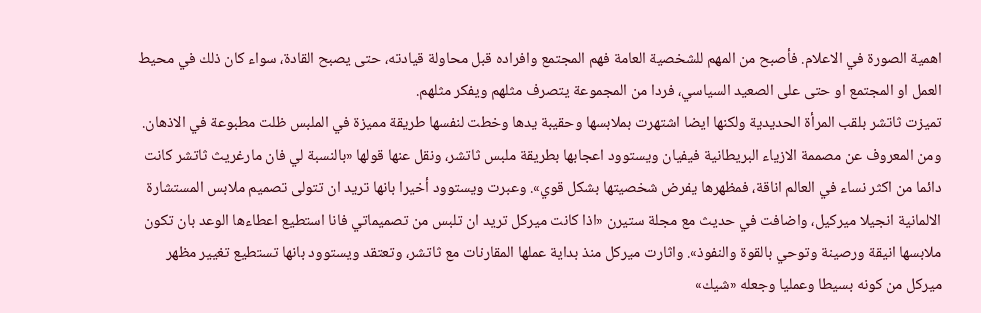اهمية الصورة في الاعلام. فأصبح من المهم للشخصية العامة فهم المجتمع وافراده قبل محاولة قيادته، حتى يصبح القادة، سواء كان ذلك في محيط العمل او المجتمع او حتى على الصعيد السياسي، فردا من المجموعة يتصرف مثلهم ويفكر مثلهم.
تميزت ثاتشر بلقب المرأة الحديدية ولكنها ايضا اشتهرت بملابسها وحقيبة يدها وخطت لنفسها طريقة مميزة في الملبس ظلت مطبوعة في الاذهان. ومن المعروف عن مصممة الازياء البريطانية فيفيان ويستوود اعجابها بطريقة ملبس ثاتشر، ونقل عنها قولها «بالنسبة لي فان مارغريث ثاتشر كانت دائما من اكثر نساء في العالم اناقة، فمظهرها يفرض شخصيتها بشكل قوي». وعبرت ويستوود أخيرا بانها تريد ان تتولى تصميم ملابس المستشارة الالمانية انجيلا ميركيل، واضافت في حديث مع مجلة ستيرن «اذا كانت ميركل تريد ان تلبس من تصميماتي فانا استطيع اعطاءها الوعد بان تكون ملابسها انيقة ورصينة وتوحي بالقوة والنفوذ». واثارت ميركل منذ بداية عملها المقارنات مع ثاتشر، وتعتقد ويستوود بانها تستطيع تغيير مظهر ميركل من كونه بسيطا وعمليا وجعله «شيك»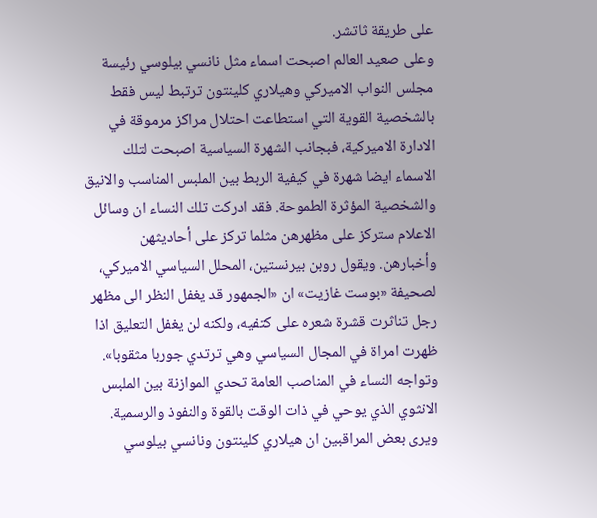على طريقة ثاتشر.
وعلى صعيد العالم اصبحت اسماء مثل نانسي بيلوسي رئيسة مجلس النواب الاميركي وهيلاري كلينتون ترتبط ليس فقط بالشخصية القوية التي استطاعت احتلال مراكز مرموقة في الادارة الاميركية، فبجانب الشهرة السياسية اصبحت لتلك الاسماء ايضا شهرة في كيفية الربط بين الملبس المناسب والانيق والشخصية المؤثرة الطموحة. فقد ادركت تلك النساء ان وسائل الاعلام ستركز على مظهرهن مثلما تركز على أحاديثهن وأخبارهن. ويقول روبن بيرنستين، المحلل السياسي الاميركي، لصحيفة «بوست غازيت» ان «الجمهور قد يغفل النظر الى مظهر رجل تناثرت قشرة شعره على كتفيه، ولكنه لن يغفل التعليق اذا ظهرت امراة في المجال السياسي وهي ترتدي جوربا مثقوبا».
وتواجه النساء في المناصب العامة تحدي الموازنة بين الملبس الانثوي الذي يوحي في ذات الوقت بالقوة والنفوذ والرسمية. ويرى بعض المراقبين ان هيلاري كلينتون ونانسي بيلوسي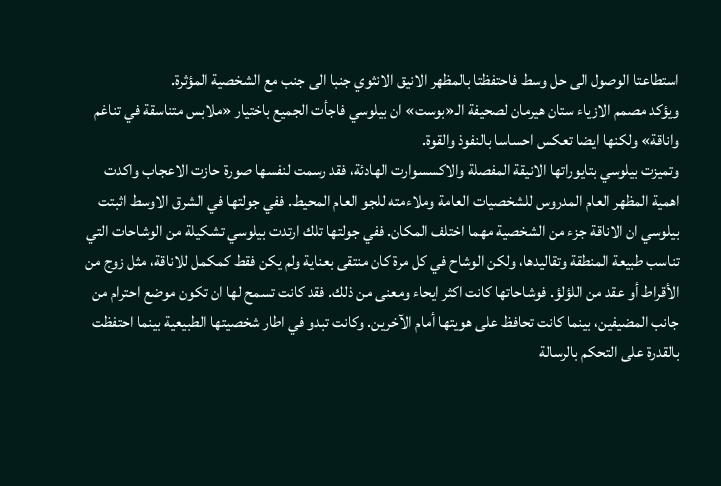استطاعتا الوصول الى حل وسط فاحتفظتا بالمظهر الانيق الانثوي جنبا الى جنب مع الشخصية المؤثرة.
ويؤكد مصمم الازياء ستان هيرمان لصحيفة الـ«بوست» ان بيلوسي فاجأت الجميع باختيار «ملابس متناسقة في تناغم واناقة» ولكنها ايضا تعكس احساسا بالنفوذ والقوة.
وتميزت بيلوسي بتايوراتها الانيقة المفصلة والاكسسوارت الهادئة، فقد رسمت لنفسها صورة حازت الاعجاب واكدت اهمية المظهر العام المدروس للشخصيات العامة وملاءمته للجو العام المحيط. ففي جولتها في الشرق الاوسط اثبتت بيلوسي ان الاناقة جزء من الشخصية مهما اختلف المكان. ففي جولتها تلك ارتدت بيلوسي تشكيلة من الوشاحات التي تناسب طبيعة المنطقة وتقاليدها، ولكن الوشاح في كل مرة كان منتقى بعناية ولم يكن فقط كمكمل للاناقة، مثل زوج من الأقراط أو عقد من اللؤلؤ. فوشاحاتها كانت اكثر ايحاء ومعنى من ذلك. فقد كانت تسمح لها ان تكون موضع احترام من جانب المضيفين، بينما كانت تحافظ على هويتها أمام الآخرين. وكانت تبدو في اطار شخصيتها الطبيعية بينما احتفظت بالقدرة على التحكم بالرسالة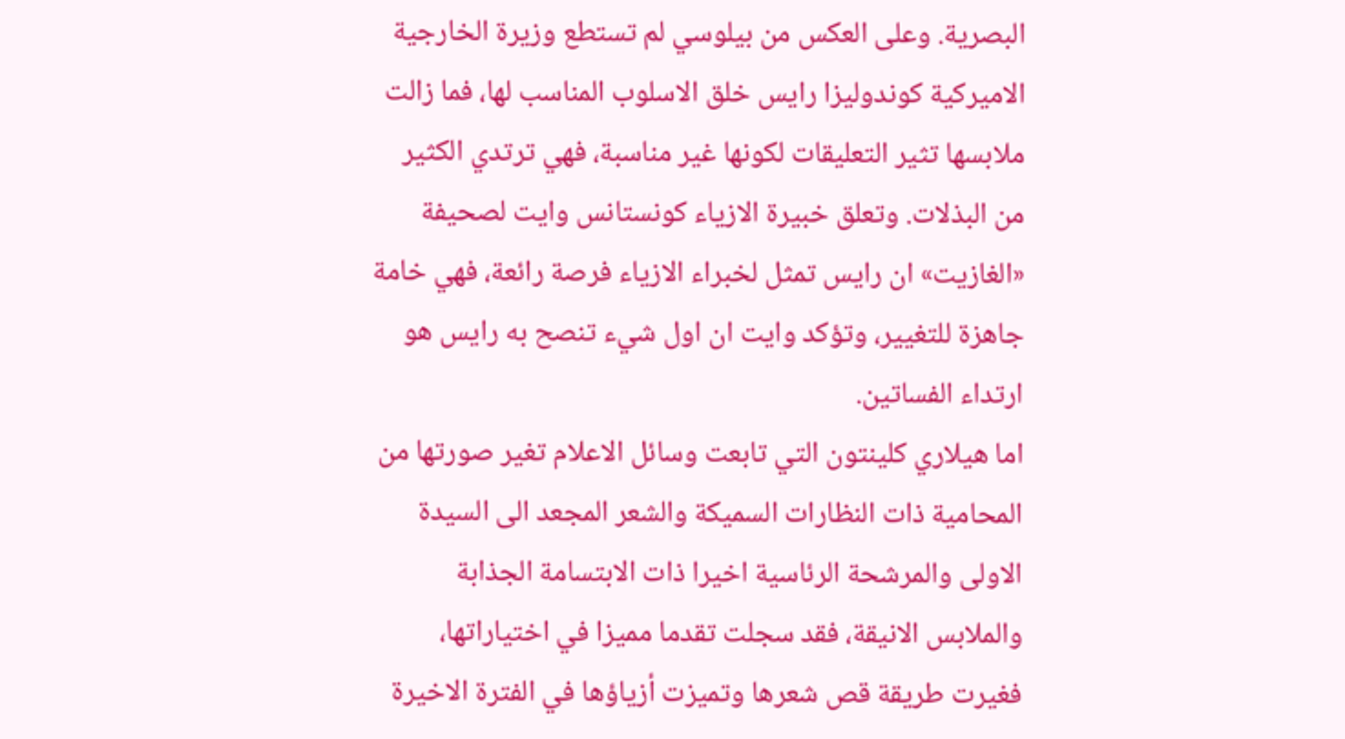البصرية. وعلى العكس من بيلوسي لم تستطع وزيرة الخارجية الاميركية كوندوليزا رايس خلق الاسلوب المناسب لها، فما زالت ملابسها تثير التعليقات لكونها غير مناسبة، فهي ترتدي الكثير من البذلات. وتعلق خبيرة الازياء كونستانس وايت لصحيفة «الغازيت» ان رايس تمثل لخبراء الازياء فرصة رائعة، فهي خامة جاهزة للتغيير، وتؤكد وايت ان اول شيء تنصح به رايس هو ارتداء الفساتين.
اما هيلاري كلينتون التي تابعت وسائل الاعلام تغير صورتها من المحامية ذات النظارات السميكة والشعر المجعد الى السيدة الاولى والمرشحة الرئاسية اخيرا ذات الابتسامة الجذابة والملابس الانيقة، فقد سجلت تقدما مميزا في اختياراتها، فغيرت طريقة قص شعرها وتميزت أزياؤها في الفترة الاخيرة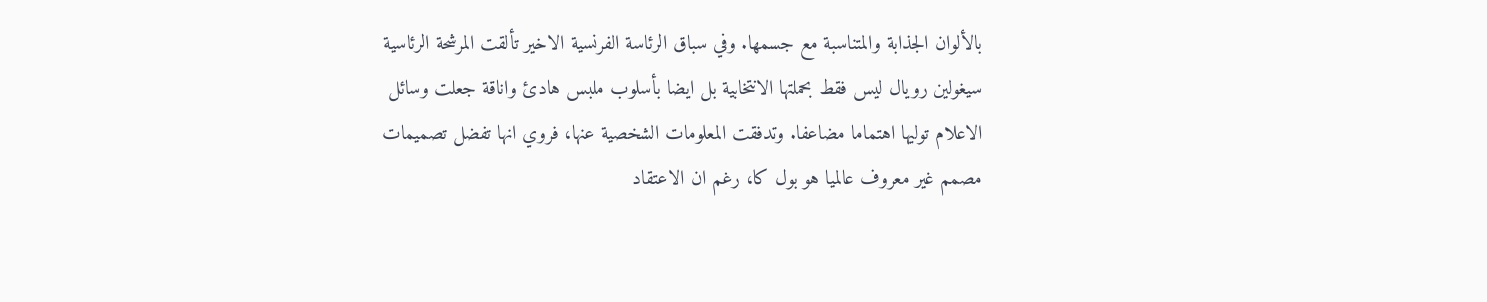بالألوان الجذابة والمتناسبة مع جسمها. وفي سباق الرئاسة الفرنسية الاخير تألقت المرشحة الرئاسية سيغولين رويال ليس فقط بحملتها الانتخابية بل ايضا بأسلوب ملبس هادئ واناقة جعلت وسائل الاعلام توليها اهتماما مضاعفا. وتدفقت المعلومات الشخصية عنها، فروي انها تفضل تصميمات مصمم غير معروف عالميا هو بول كا، رغم ان الاعتقاد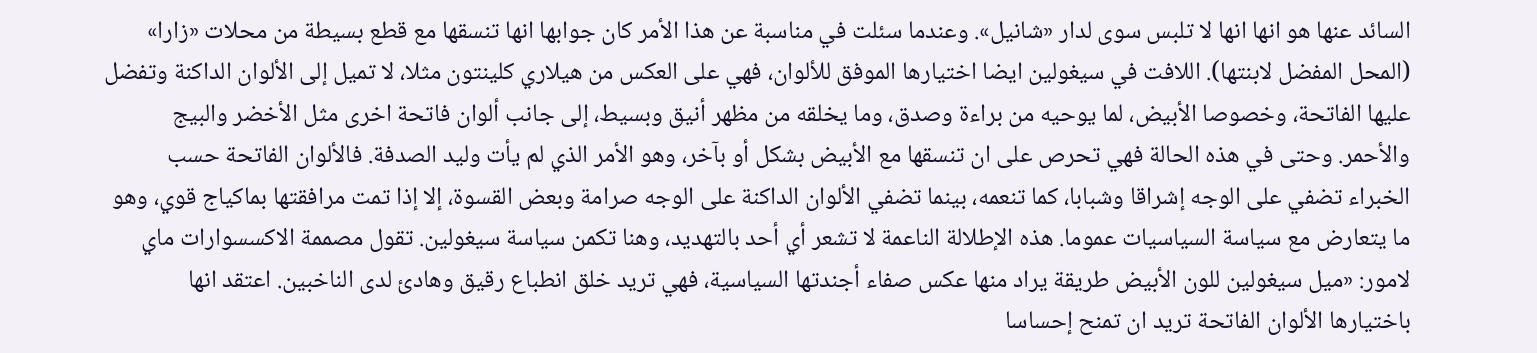السائد عنها هو انها انها لا تلبس سوى لدار «شانيل». وعندما سئلت في مناسبة عن هذا الأمر كان جوابها انها تنسقها مع قطع بسيطة من محلات «زارا» (المحل المفضل لابنتها). اللافت في سيغولين ايضا اختيارها الموفق للألوان، فهي على العكس من هيلاري كلينتون مثلا، لا تميل إلى الألوان الداكنة وتفضل عليها الفاتحة، وخصوصا الأبيض، لما يوحيه من براءة وصدق، وما يخلقه من مظهر أنيق وبسيط، إلى جانب ألوان فاتحة اخرى مثل الأخضر والبيج والأحمر. وحتى في هذه الحالة فهي تحرص على ان تنسقها مع الأبيض بشكل أو بآخر، وهو الأمر الذي لم يأت وليد الصدفة. فالألوان الفاتحة حسب الخبراء تضفي على الوجه إشراقا وشبابا، كما تنعمه، بينما تضفي الألوان الداكنة على الوجه صرامة وبعض القسوة، إلا إذا تمت مرافقتها بماكياج قوي، وهو ما يتعارض مع سياسة السياسيات عموما. هذه الإطلالة الناعمة لا تشعر أي أحد بالتهديد، وهنا تكمن سياسة سيغولين. تقول مصممة الاكسسوارات ماي لامور: «ميل سيغولين للون الأبيض طريقة يراد منها عكس صفاء أجندتها السياسية، فهي تريد خلق انطباع رقيق وهادئ لدى الناخبين. اعتقد انها باختيارها الألوان الفاتحة تريد ان تمنح إحساسا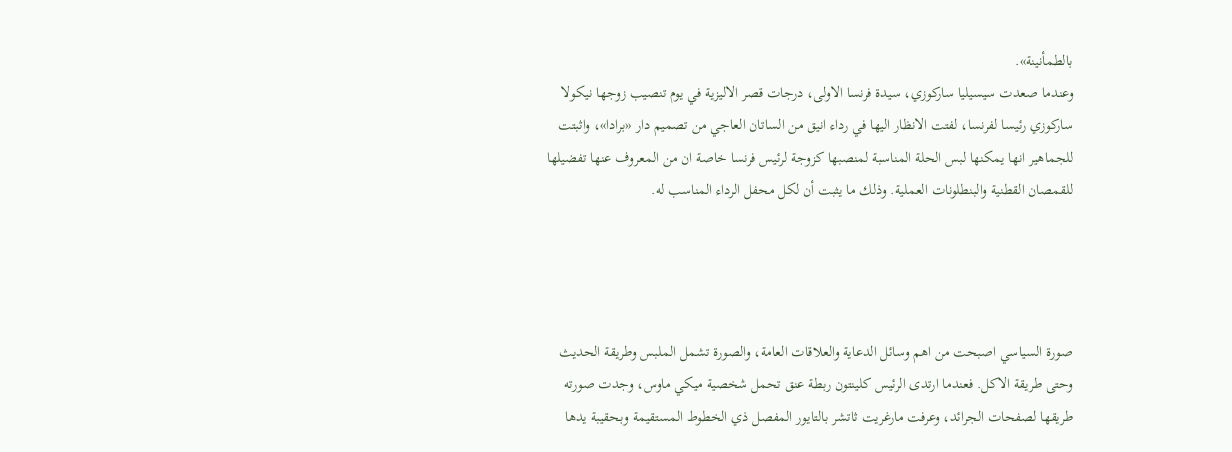بالطمأنينة».
وعندما صعدت سيسيليا ساركوزي، سيدة فرنسا الاولى، درجات قصر الاليزية في يوم تنصيب زوجها نيكولا ساركوزي رئيسا لفرنسا، لفتت الانظار اليها في رداء انيق من الساتان العاجي من تصميم دار «برادا»، واثبتت للجماهير انها يمكنها لبس الحلة المناسبة لمنصبها كزوجة لرئيس فرنسا خاصة ان من المعروف عنها تفضيلها للقمصان القطنية والبنطلونات العملية. وذلك ما يثبت أن لكل محفل الرداء المناسب له.




صورة السياسي اصبحت من اهم وسائل الدعاية والعلاقات العامة، والصورة تشمل الملبس وطريقة الحديث وحتى طريقة الاكل. فعندما ارتدى الرئيس كلينتون ربطة عنق تحمل شخصية ميكي ماوس، وجدت صورته طريقها لصفحات الجرائد، وعرفت مارغريت ثاتشر بالتايور المفصل ذي الخطوط المستقيمة وبحقيبة يدها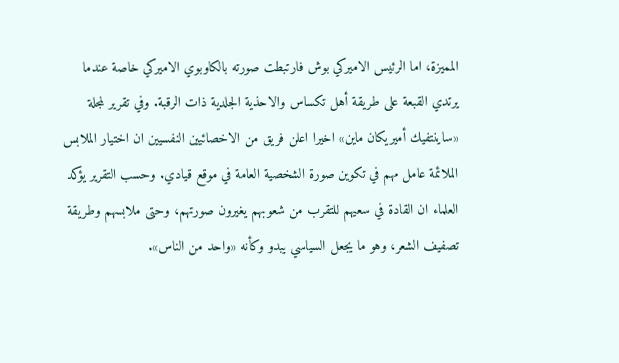المميزة، اما الرئيس الاميركي بوش فارتبطت صورته بالكاوبوي الاميركي خاصة عندما يرتدي القبعة على طريقة أهل تكساس والاحذية الجلدية ذات الرقبة. وفي تقرير لمجلة «ساينتفيك أميريكان ماين» اخيرا اعلن فريق من الاخصائيين النفسيين ان اختيار الملابس الملائمة عامل مهم في تكوين صورة الشخصية العامة في موقع قيادي. وحسب التقرير يؤكد العلماء ان القادة في سعيهم للتقرب من شعوبهم يغيرون صورتهم، وحتى ملابسهم وطريقة تصفيف الشعر، وهو ما يجعل السياسي يبدو وكأنه «واحد من الناس».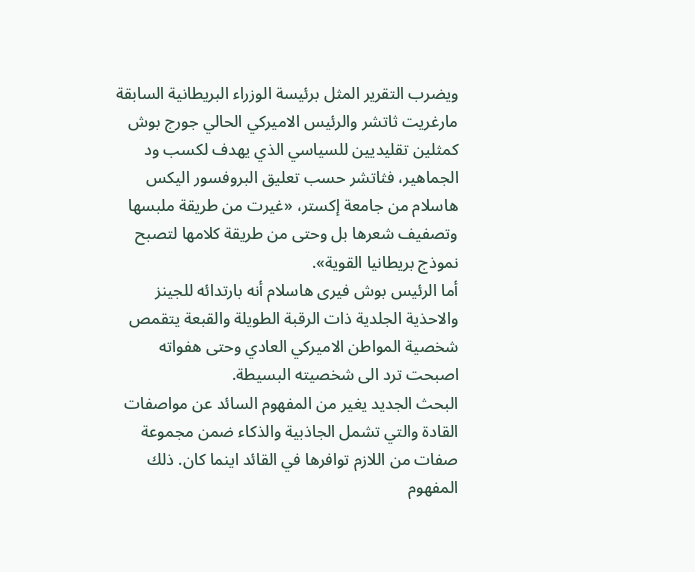ويضرب التقرير المثل برئيسة الوزراء البريطانية السابقة مارغريت ثاتشر والرئيس الاميركي الحالي جورج بوش كمثلين تقليديين للسياسي الذي يهدف لكسب ود الجماهير، فثاتشر حسب تعليق البروفسور اليكس هاسلام من جامعة إكستر، «غيرت من طريقة ملبسها وتصفيف شعرها بل وحتى من طريقة كلامها لتصبح نموذج بريطانيا القوية».
أما الرئيس بوش فيرى هاسلام أنه بارتدائه للجينز والاحذية الجلدية ذات الرقبة الطويلة والقبعة يتقمص شخصية المواطن الاميركي العادي وحتى هفواته اصبحت ترد الى شخصيته البسيطة.
البحث الجديد يغير من المفهوم السائد عن مواصفات القادة والتي تشمل الجاذبية والذكاء ضمن مجموعة صفات من اللازم توافرها في القائد اينما كان. ذلك المفهوم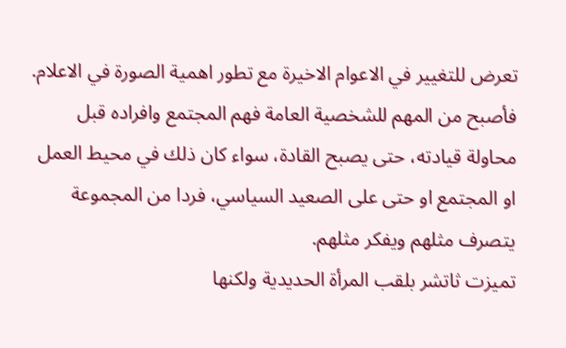تعرض للتغيير في الاعوام الاخيرة مع تطور اهمية الصورة في الاعلام. فأصبح من المهم للشخصية العامة فهم المجتمع وافراده قبل محاولة قيادته، حتى يصبح القادة، سواء كان ذلك في محيط العمل او المجتمع او حتى على الصعيد السياسي، فردا من المجموعة يتصرف مثلهم ويفكر مثلهم.
تميزت ثاتشر بلقب المرأة الحديدية ولكنها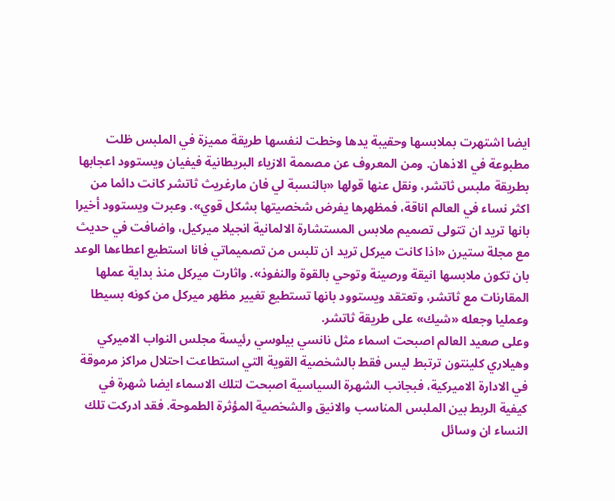ايضا اشتهرت بملابسها وحقيبة يدها وخطت لنفسها طريقة مميزة في الملبس ظلت مطبوعة في الاذهان. ومن المعروف عن مصممة الازياء البريطانية فيفيان ويستوود اعجابها بطريقة ملبس ثاتشر، ونقل عنها قولها «بالنسبة لي فان مارغريث ثاتشر كانت دائما من اكثر نساء في العالم اناقة، فمظهرها يفرض شخصيتها بشكل قوي». وعبرت ويستوود أخيرا بانها تريد ان تتولى تصميم ملابس المستشارة الالمانية انجيلا ميركيل، واضافت في حديث مع مجلة ستيرن «اذا كانت ميركل تريد ان تلبس من تصميماتي فانا استطيع اعطاءها الوعد بان تكون ملابسها انيقة ورصينة وتوحي بالقوة والنفوذ». واثارت ميركل منذ بداية عملها المقارنات مع ثاتشر، وتعتقد ويستوود بانها تستطيع تغيير مظهر ميركل من كونه بسيطا وعمليا وجعله «شيك» على طريقة ثاتشر.
وعلى صعيد العالم اصبحت اسماء مثل نانسي بيلوسي رئيسة مجلس النواب الاميركي وهيلاري كلينتون ترتبط ليس فقط بالشخصية القوية التي استطاعت احتلال مراكز مرموقة في الادارة الاميركية، فبجانب الشهرة السياسية اصبحت لتلك الاسماء ايضا شهرة في كيفية الربط بين الملبس المناسب والانيق والشخصية المؤثرة الطموحة. فقد ادركت تلك النساء ان وسائل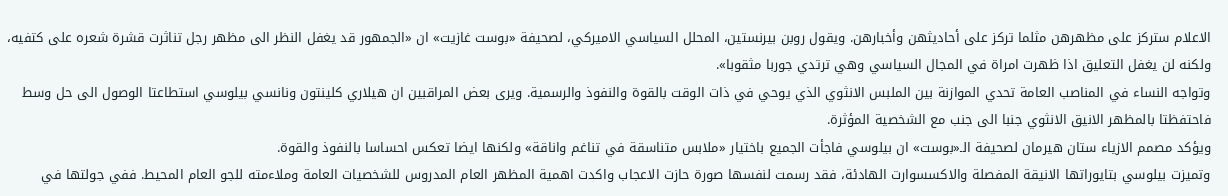الاعلام ستركز على مظهرهن مثلما تركز على أحاديثهن وأخبارهن. ويقول روبن بيرنستين، المحلل السياسي الاميركي، لصحيفة «بوست غازيت» ان «الجمهور قد يغفل النظر الى مظهر رجل تناثرت قشرة شعره على كتفيه، ولكنه لن يغفل التعليق اذا ظهرت امراة في المجال السياسي وهي ترتدي جوربا مثقوبا».
وتواجه النساء في المناصب العامة تحدي الموازنة بين الملبس الانثوي الذي يوحي في ذات الوقت بالقوة والنفوذ والرسمية. ويرى بعض المراقبين ان هيلاري كلينتون ونانسي بيلوسي استطاعتا الوصول الى حل وسط فاحتفظتا بالمظهر الانيق الانثوي جنبا الى جنب مع الشخصية المؤثرة.
ويؤكد مصمم الازياء ستان هيرمان لصحيفة الـ«بوست» ان بيلوسي فاجأت الجميع باختيار «ملابس متناسقة في تناغم واناقة» ولكنها ايضا تعكس احساسا بالنفوذ والقوة.
وتميزت بيلوسي بتايوراتها الانيقة المفصلة والاكسسوارت الهادئة، فقد رسمت لنفسها صورة حازت الاعجاب واكدت اهمية المظهر العام المدروس للشخصيات العامة وملاءمته للجو العام المحيط. ففي جولتها في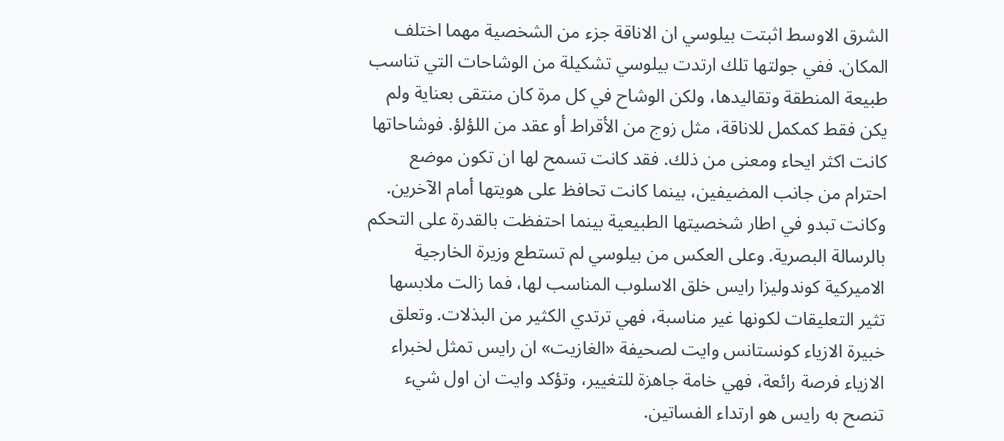الشرق الاوسط اثبتت بيلوسي ان الاناقة جزء من الشخصية مهما اختلف المكان. ففي جولتها تلك ارتدت بيلوسي تشكيلة من الوشاحات التي تناسب طبيعة المنطقة وتقاليدها، ولكن الوشاح في كل مرة كان منتقى بعناية ولم يكن فقط كمكمل للاناقة، مثل زوج من الأقراط أو عقد من اللؤلؤ. فوشاحاتها كانت اكثر ايحاء ومعنى من ذلك. فقد كانت تسمح لها ان تكون موضع احترام من جانب المضيفين، بينما كانت تحافظ على هويتها أمام الآخرين. وكانت تبدو في اطار شخصيتها الطبيعية بينما احتفظت بالقدرة على التحكم بالرسالة البصرية. وعلى العكس من بيلوسي لم تستطع وزيرة الخارجية الاميركية كوندوليزا رايس خلق الاسلوب المناسب لها، فما زالت ملابسها تثير التعليقات لكونها غير مناسبة، فهي ترتدي الكثير من البذلات. وتعلق خبيرة الازياء كونستانس وايت لصحيفة «الغازيت» ان رايس تمثل لخبراء الازياء فرصة رائعة، فهي خامة جاهزة للتغيير، وتؤكد وايت ان اول شيء تنصح به رايس هو ارتداء الفساتين.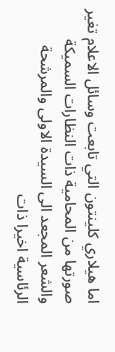اما هيلاري كلينتون التي تابعت وسائل الاعلام تغير صورتها من المحامية ذات النظارات السميكة والشعر المجعد الى السيدة الاولى والمرشحة الرئاسية اخيرا ذات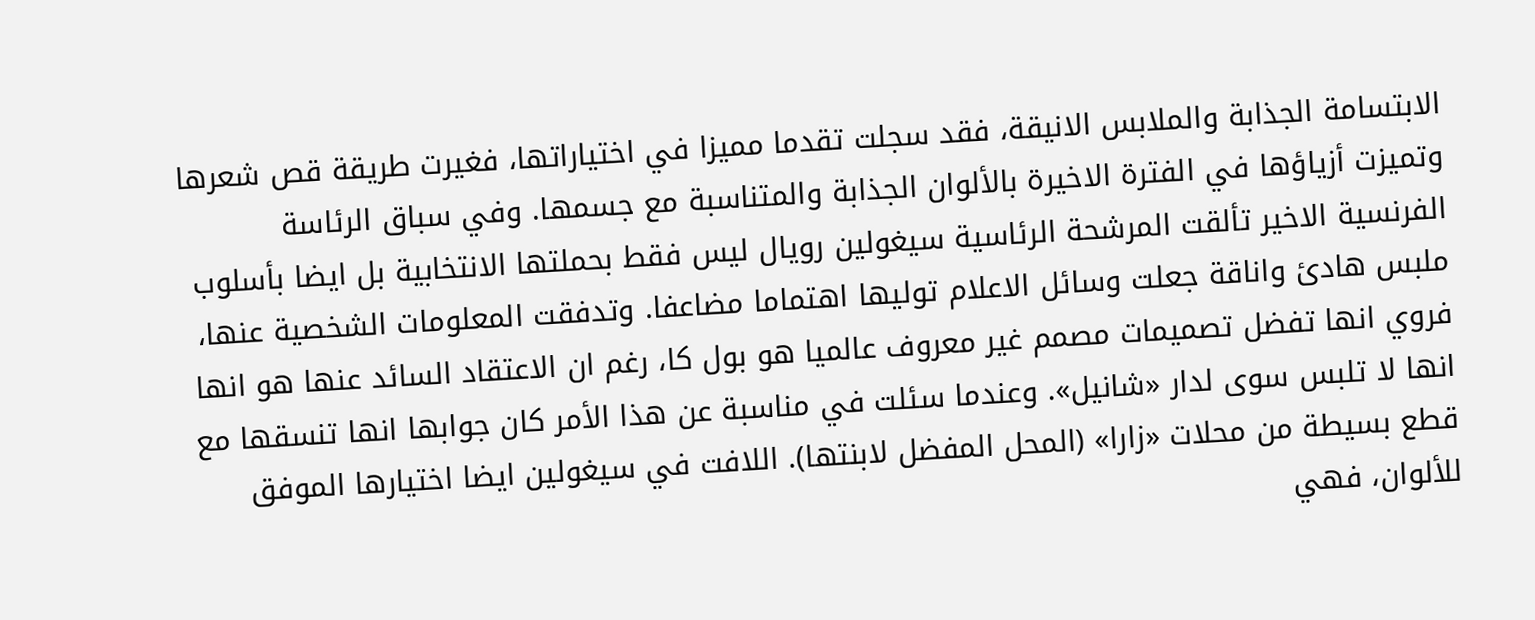الابتسامة الجذابة والملابس الانيقة، فقد سجلت تقدما مميزا في اختياراتها، فغيرت طريقة قص شعرها وتميزت أزياؤها في الفترة الاخيرة بالألوان الجذابة والمتناسبة مع جسمها. وفي سباق الرئاسة الفرنسية الاخير تألقت المرشحة الرئاسية سيغولين رويال ليس فقط بحملتها الانتخابية بل ايضا بأسلوب ملبس هادئ واناقة جعلت وسائل الاعلام توليها اهتماما مضاعفا. وتدفقت المعلومات الشخصية عنها، فروي انها تفضل تصميمات مصمم غير معروف عالميا هو بول كا، رغم ان الاعتقاد السائد عنها هو انها انها لا تلبس سوى لدار «شانيل». وعندما سئلت في مناسبة عن هذا الأمر كان جوابها انها تنسقها مع قطع بسيطة من محلات «زارا» (المحل المفضل لابنتها). اللافت في سيغولين ايضا اختيارها الموفق للألوان، فهي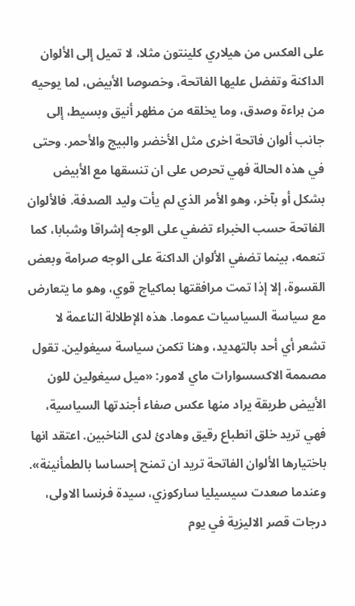على العكس من هيلاري كلينتون مثلا، لا تميل إلى الألوان الداكنة وتفضل عليها الفاتحة، وخصوصا الأبيض، لما يوحيه من براءة وصدق، وما يخلقه من مظهر أنيق وبسيط، إلى جانب ألوان فاتحة اخرى مثل الأخضر والبيج والأحمر. وحتى في هذه الحالة فهي تحرص على ان تنسقها مع الأبيض بشكل أو بآخر، وهو الأمر الذي لم يأت وليد الصدفة. فالألوان الفاتحة حسب الخبراء تضفي على الوجه إشراقا وشبابا، كما تنعمه، بينما تضفي الألوان الداكنة على الوجه صرامة وبعض القسوة، إلا إذا تمت مرافقتها بماكياج قوي، وهو ما يتعارض مع سياسة السياسيات عموما. هذه الإطلالة الناعمة لا تشعر أي أحد بالتهديد، وهنا تكمن سياسة سيغولين. تقول مصممة الاكسسوارات ماي لامور: «ميل سيغولين للون الأبيض طريقة يراد منها عكس صفاء أجندتها السياسية، فهي تريد خلق انطباع رقيق وهادئ لدى الناخبين. اعتقد انها باختيارها الألوان الفاتحة تريد ان تمنح إحساسا بالطمأنينة».
وعندما صعدت سيسيليا ساركوزي، سيدة فرنسا الاولى، درجات قصر الاليزية في يوم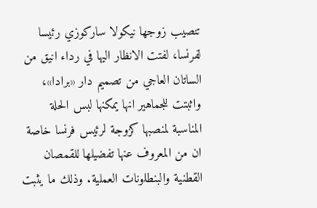تنصيب زوجها نيكولا ساركوزي رئيسا لفرنسا، لفتت الانظار اليها في رداء انيق من الساتان العاجي من تصميم دار «برادا»، واثبتت للجماهير انها يمكنها لبس الحلة المناسبة لمنصبها كزوجة لرئيس فرنسا خاصة ان من المعروف عنها تفضيلها للقمصان القطنية والبنطلونات العملية. وذلك ما يثبت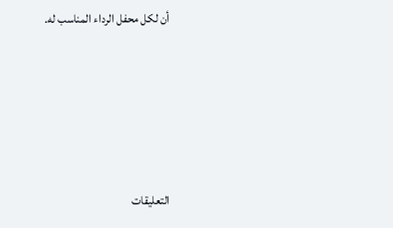أن لكل محفل الرداء المناسب له.






التعليقات